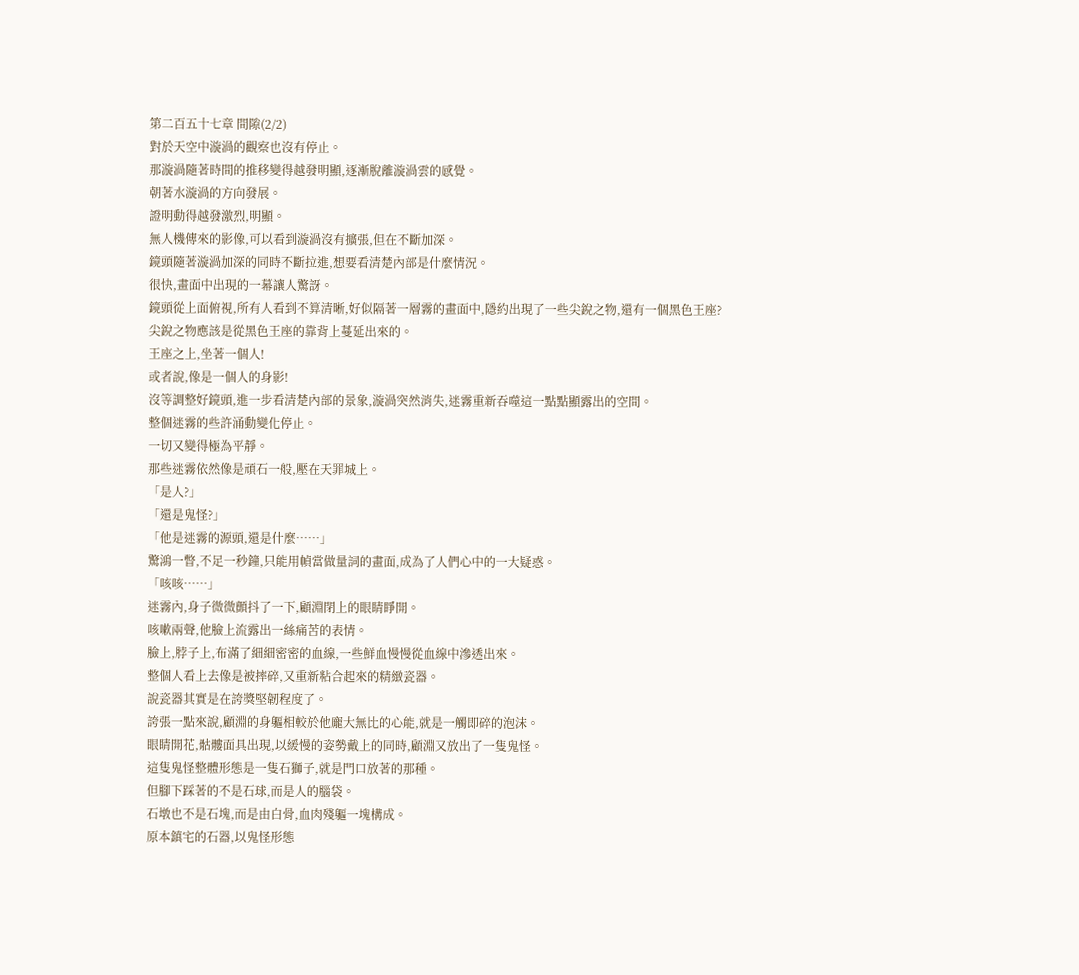第二百五十七章 間隙(2/2)
對於天空中漩渦的觀察也沒有停止。
那漩渦隨著時間的推移變得越發明顯,逐漸脫離漩渦雲的感覺。
朝著水漩渦的方向發展。
證明動得越發激烈,明顯。
無人機傳來的影像,可以看到漩渦沒有擴張,但在不斷加深。
鏡頭隨著漩渦加深的同時不斷拉進,想要看清楚內部是什麼情況。
很快,畫面中出現的一幕讓人驚訝。
鏡頭從上面俯視,所有人看到不算清晰,好似隔著一層霧的畫面中,隱約出現了一些尖銳之物,還有一個黑色王座?
尖銳之物應該是從黑色王座的靠背上蔓延出來的。
王座之上,坐著一個人!
或者說,像是一個人的身影!
沒等調整好鏡頭,進一步看清楚內部的景象,漩渦突然消失,迷霧重新吞噬這一點點顯露出的空間。
整個迷霧的些許涌動變化停止。
一切又變得極為平靜。
那些迷霧依然像是頑石一般,壓在天罪城上。
「是人?」
「還是鬼怪?」
「他是迷霧的源頭,還是什麼……」
驚鴻一瞥,不足一秒鐘,只能用幀當做量詞的畫面,成為了人們心中的一大疑惑。
「咳咳……」
迷霧內,身子微微顫抖了一下,顧淵閉上的眼睛睜開。
咳嗽兩聲,他臉上流露出一絲痛苦的表情。
臉上,脖子上,布滿了細細密密的血線,一些鮮血慢慢從血線中滲透出來。
整個人看上去像是被摔碎,又重新粘合起來的精緻瓷器。
說瓷器其實是在誇獎堅韌程度了。
誇張一點來說,顧淵的身軀相較於他龐大無比的心能,就是一觸即碎的泡沫。
眼睛開花,骷髏面具出現,以緩慢的姿勢戴上的同時,顧淵又放出了一隻鬼怪。
這隻鬼怪整體形態是一隻石獅子,就是門口放著的那種。
但腳下踩著的不是石球,而是人的腦袋。
石墩也不是石塊,而是由白骨,血肉殘軀一塊構成。
原本鎮宅的石器,以鬼怪形態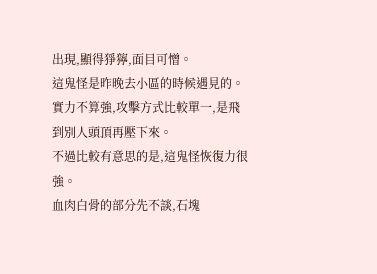出現,顯得猙獰,面目可憎。
這鬼怪是昨晚去小區的時候遇見的。
實力不算強,攻擊方式比較單一,是飛到別人頭頂再壓下來。
不過比較有意思的是,這鬼怪恢復力很強。
血肉白骨的部分先不談,石塊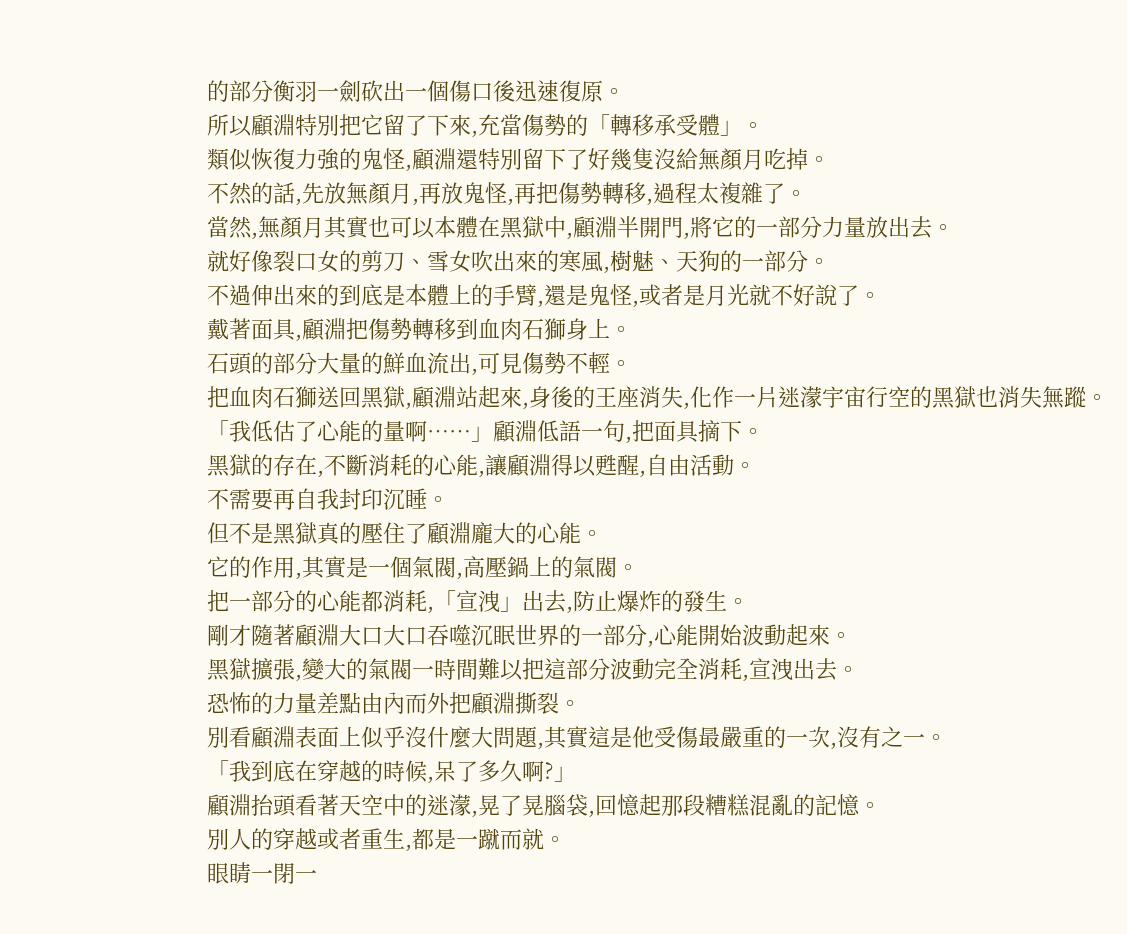的部分衡羽一劍砍出一個傷口後迅速復原。
所以顧淵特別把它留了下來,充當傷勢的「轉移承受體」。
類似恢復力強的鬼怪,顧淵還特別留下了好幾隻沒給無顏月吃掉。
不然的話,先放無顏月,再放鬼怪,再把傷勢轉移,過程太複雜了。
當然,無顏月其實也可以本體在黑獄中,顧淵半開門,將它的一部分力量放出去。
就好像裂口女的剪刀、雪女吹出來的寒風,樹魅、天狗的一部分。
不過伸出來的到底是本體上的手臂,還是鬼怪,或者是月光就不好說了。
戴著面具,顧淵把傷勢轉移到血肉石獅身上。
石頭的部分大量的鮮血流出,可見傷勢不輕。
把血肉石獅送回黑獄,顧淵站起來,身後的王座消失,化作一片迷濛宇宙行空的黑獄也消失無蹤。
「我低估了心能的量啊……」顧淵低語一句,把面具摘下。
黑獄的存在,不斷消耗的心能,讓顧淵得以甦醒,自由活動。
不需要再自我封印沉睡。
但不是黑獄真的壓住了顧淵龐大的心能。
它的作用,其實是一個氣閥,高壓鍋上的氣閥。
把一部分的心能都消耗,「宣洩」出去,防止爆炸的發生。
剛才隨著顧淵大口大口吞噬沉眠世界的一部分,心能開始波動起來。
黑獄擴張,變大的氣閥一時間難以把這部分波動完全消耗,宣洩出去。
恐怖的力量差點由內而外把顧淵撕裂。
別看顧淵表面上似乎沒什麼大問題,其實這是他受傷最嚴重的一次,沒有之一。
「我到底在穿越的時候,呆了多久啊?」
顧淵抬頭看著天空中的迷濛,晃了晃腦袋,回憶起那段糟糕混亂的記憶。
別人的穿越或者重生,都是一蹴而就。
眼睛一閉一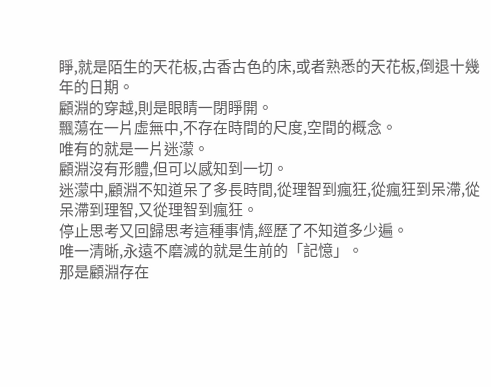睜,就是陌生的天花板,古香古色的床,或者熟悉的天花板,倒退十幾年的日期。
顧淵的穿越,則是眼睛一閉睜開。
飄蕩在一片虛無中,不存在時間的尺度,空間的概念。
唯有的就是一片迷濛。
顧淵沒有形體,但可以感知到一切。
迷濛中,顧淵不知道呆了多長時間,從理智到瘋狂,從瘋狂到呆滯,從呆滯到理智,又從理智到瘋狂。
停止思考又回歸思考這種事情,經歷了不知道多少遍。
唯一清晰,永遠不磨滅的就是生前的「記憶」。
那是顧淵存在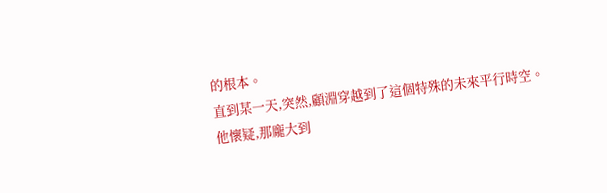的根本。
直到某一天,突然,顧淵穿越到了這個特殊的未來平行時空。
他懷疑,那龐大到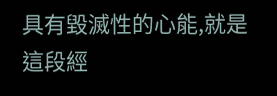具有毀滅性的心能,就是這段經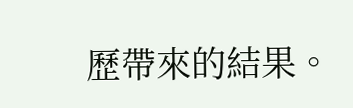歷帶來的結果。